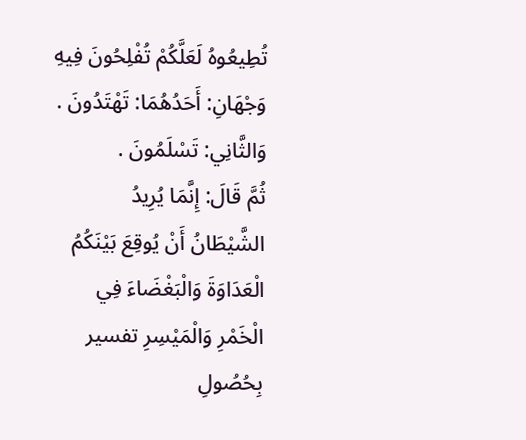تُطِيعُوهُ لَعَلَّكُمْ تُفْلِحُونَ فِيهِ وَجْهَانِ: أَحَدُهُمَا: تَهْتَدُونَ .
وَالثَّانِي: تَسْلَمُونَ .
ثُمَّ قَالَ: إِنَّمَا يُرِيدُ الشَّيْطَانُ أَنْ يُوقِعَ بَيْنَكُمُ الْعَدَاوَةَ وَالْبَغْضَاءَ فِي الْخَمْرِ وَالْمَيْسِرِ تفسير بِحُصُولِ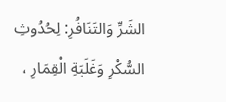الشَرِّ وَالتَنَافُرِ: لِحُدُوثِ السُّكْرِ وَغَلَبَةِ الْقِمَارِ ،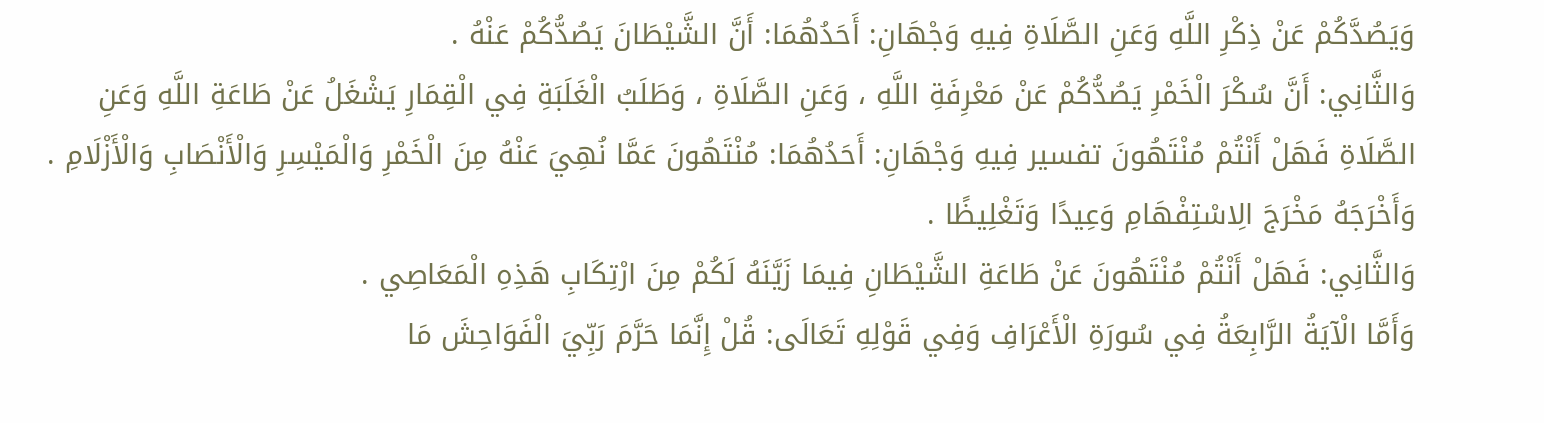وَيَصُدَّكُمْ عَنْ ذِكْرِ اللَّهِ وَعَنِ الصَّلَاةِ فِيهِ وَجْهَانِ: أَحَدُهُمَا: أَنَّ الشَّيْطَانَ يَصُدُّكُمْ عَنْهُ .
وَالثَّانِي: أَنَّ سُكْرَ الْخَمْرِ يَصُدُّكُمْ عَنْ مَعْرِفَةِ اللَّهِ ، وَعَنِ الصَّلَاةِ ، وَطَلَبُ الْغَلَبَةِ فِي الْقِمَارِ يَشْغَلُ عَنْ طَاعَةِ اللَّهِ وَعَنِ الصَّلَاةِ فَهَلْ أَنْتُمْ مُنْتَهُونَ تفسير فِيهِ وَجْهَانِ: أَحَدُهُمَا: مُنْتَهُونَ عَمَّا نُهِيَ عَنْهُ مِنَ الْخَمْرِ وَالْمَيْسِرِ وَالْأَنْصَابِ وَالْأَزْلَامِ .
وَأَخْرَجَهُ مَخْرَجَ الِاسْتِفْهَامِ وَعِيدًا وَتَغْلِيظًا .
وَالثَّانِي: فَهَلْ أَنْتُمْ مُنْتَهُونَ عَنْ طَاعَةِ الشَّيْطَانِ فِيمَا زَيَّنَهُ لَكُمْ مِنَ ارْتِكَابِ هَذِهِ الْمَعَاصِي .
وَأَمَّا الْآيَةُ الرَّابِعَةُ فِي سُورَةِ الْأَعْرَافِ وَفِي قَوْلِهِ تَعَالَى: قُلْ إِنَّمَا حَرَّمَ رَبِّيَ الْفَوَاحِشَ مَا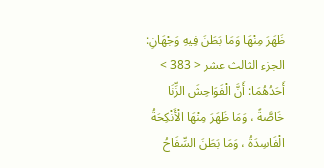ظَهَرَ مِنْهَا وَمَا بَطَنَ فِيهِ وَجْهَانِ: الجزء الثالث عشر < 383 > أَحَدُهُمَا: أَنَّ الْفَوَاحِشَ الزِّنَا خَاصَّةً ، وَمَا ظَهَرَ مِنْهَا الْأَنْكِحَةُ الْفَاسِدَةُ ، وَمَا بَطَنَ السِّفَاحُ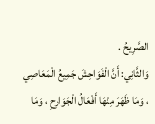الصَّرِيحُ .
وَالثَّانِي: أَنَّ الْفَوَاحِشَ جَمِيعُ الْمَعَاصِي ، وَمَا ظَهَرَ مِنْهَا أَفْعَالُ الْجَوَارِحِ ، وَمَا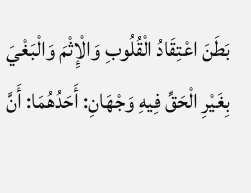بَطَنَ اعْتِقَادُ الْقُلُوبِ وَالْإِثْمَ وَالْبَغْيَ بِغَيْرِ الْحَقِّ فِيهِ وَجْهَانِ: أَحَدُهُمَا: أَنَّ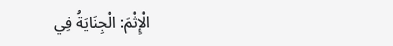الْإِثْمَ: الْجِنَايَةُ فِي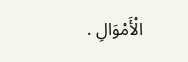الْأَمْوَالِ .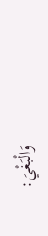وَالْبَغْيَ: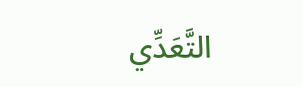التَّعَدِّي